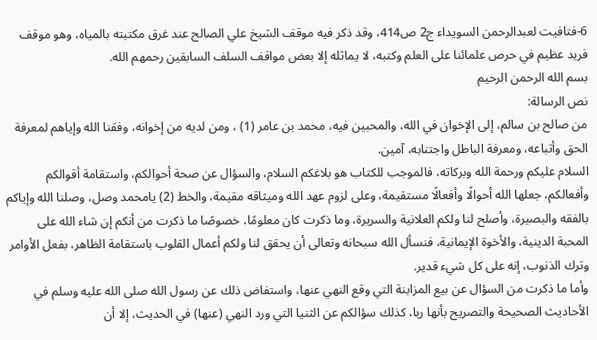6-فتافيت لعبدالرحمن السويداء ج2 ص414، وقد ذكر فيه موقف الشيخ علي الصالح عند غرق مكتبته بالمياه، وهو موقف فريد عظيم في حرص علمائنا على العلم وكتبه، لا يماثله إلا بعض مواقف السلف السابقين رحمهم الله.
بسم الله الرحمن الرحيم
نص الرسالة:
من صالح بن سالم، إلى الإخوان في الله، والمحبين فيه، محمد بن عامر (1) ، ومن لديه من إخوانه، وفقنا الله وإياهم لمعرفة الحق وأتباعه، ومعرفة الباطل واجتنابه، آمين.
السلام عليكم ورحمة الله وبركاته، فالموجب للكتاب هو بلاغكم السلام، والسؤال عن صحة أحوالكم، واستقامة أقوالكم وأفعالكم، جعلها الله أحوالًا وأفعالًا مستقيمة، وعلى لزوم عهد الله وميثاقه مقيمة، والخط (2) يامحمد وصل، وصلنا الله وإياكم بالفقه والبصيرة، وأصلح لنا ولكم العلانية والسريرة، وما ذكرت كان معلومًا، خصوصًا ما ذكرت من أنكم إن شاء الله على المحبة الدينية، والأخوة الإيمانية، فنسأل الله سبحانه وتعالى أن يحقق لنا ولكم أعمال القلوب باستقامة الظاهر، بفعل الأوامر وترك الذنوب، إنه على كل شيء قدير.
وأما ما ذكرت من السؤال عن بيع المزابنة التي وقع النهي عنها، واستفاض ذلك عن رسول الله صلى الله عليه وسلم في الأحاديث الصحيحة والتصريح بأنها ربا، كذلك سؤالكم عن الثنيا التي ورد النهي (عنها) في الحديث، إلا أن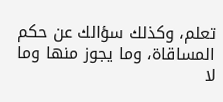تعلم، وكذلك سؤالك عن حكم المساقاة، وما يجوز منها وما لا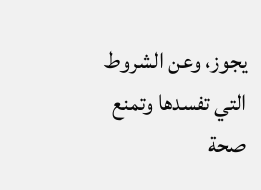يجوز، وعن الشروط التي تفسدها وتمنع صحة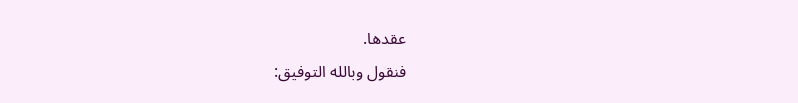عقدها.
فنقول وبالله التوفيق: